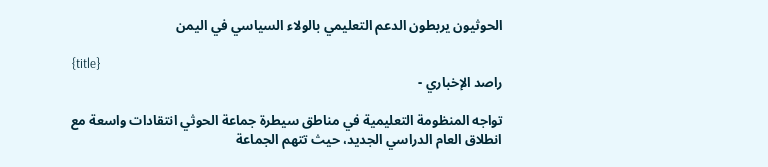الحوثيون يربطون الدعم التعليمي بالولاء السياسي في اليمن

{title}
راصد الإخباري -

تواجه المنظومة التعليمية في مناطق سيطرة جماعة الحوثي انتقادات واسعة مع انطلاق العام الدراسي الجديد، حيث تتهم الجماعة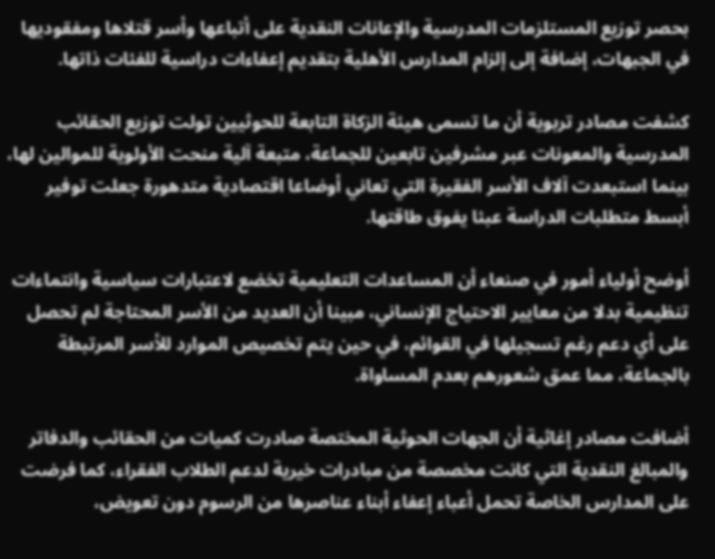بحصر توزيع المستلزمات المدرسية والإعانات النقدية على أتباعها وأسر قتلاها ومفقوديها في الجبهات، إضافة إلى إلزام المدارس الأهلية بتقديم إعفاءات دراسية للفئات ذاتها.

كشفت مصادر تربوية أن ما تسمى هيئة الزكاة التابعة للحوثيين تولت توزيع الحقائب المدرسية والمعونات عبر مشرفين تابعين للجماعة، متبعة آلية منحت الأولوية للموالين لها، بينما استبعدت آلاف الأسر الفقيرة التي تعاني أوضاعا اقتصادية متدهورة جعلت توفير أبسط متطلبات الدراسة عبئا يفوق طاقتها.

أوضح أولياء أمور في صنعاء أن المساعدات التعليمية تخضع لاعتبارات سياسية وانتماءات تنظيمية بدلا من معايير الاحتياج الإنساني، مبينا أن العديد من الأسر المحتاجة لم تحصل على أي دعم رغم تسجيلها في القوائم، في حين يتم تخصيص الموارد للأسر المرتبطة بالجماعة، مما عمق شعورهم بعدم المساواة.

أضافت مصادر إغاثية أن الجهات الحوثية المختصة صادرت كميات من الحقائب والدفاتر والمبالغ النقدية التي كانت مخصصة من مبادرات خيرية لدعم الطلاب الفقراء، كما فرضت على المدارس الخاصة تحمل أعباء إعفاء أبناء عناصرها من الرسوم دون تعويض،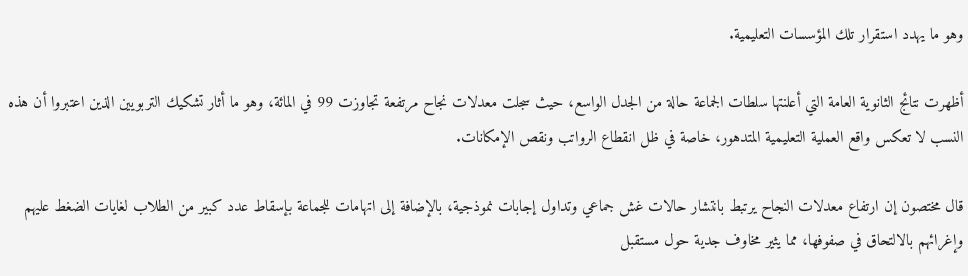وهو ما يهدد استقرار تلك المؤسسات التعليمية.

أظهرت نتائج الثانوية العامة التي أعلنتها سلطات الجماعة حالة من الجدل الواسع، حيث سجلت معدلات نجاح مرتفعة تجاوزت 99 في المائة، وهو ما أثار تشكيك التربويين الذين اعتبروا أن هذه النسب لا تعكس واقع العملية التعليمية المتدهور، خاصة في ظل انقطاع الرواتب ونقص الإمكانات.

قال مختصون إن ارتفاع معدلات النجاح يرتبط بانتشار حالات غش جماعي وتداول إجابات نموذجية، بالإضافة إلى اتهامات للجماعة بإسقاط عدد كبير من الطلاب لغايات الضغط عليهم وإغرائهم بالالتحاق في صفوفها، مما يثير مخاوف جدية حول مستقبل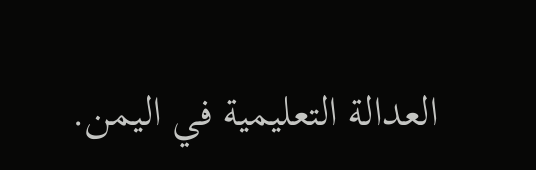العدالة التعليمية في اليمن.